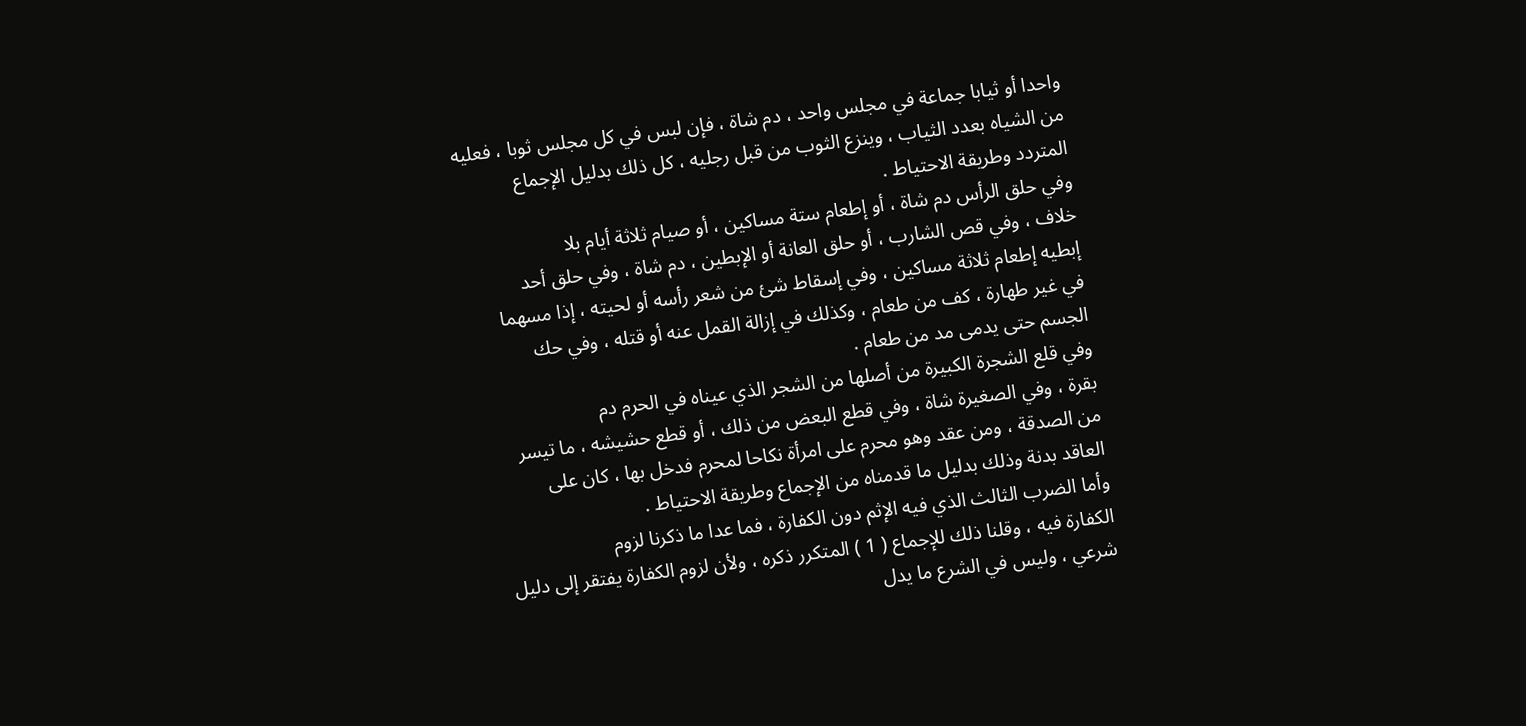واحدا أو ثيابا جماعة في مجلس واحد ، دم شاة ، فإن لبس في كل مجلس ثوبا ، فعليه
من الشياه بعدد الثياب ، وينزع الثوب من قبل رجليه ، كل ذلك بدليل الإجماع
المتردد وطريقة الاحتياط .
وفي حلق الرأس دم شاة ، أو إطعام ستة مساكين ، أو صيام ثلاثة أيام بلا
خلاف ، وفي قص الشارب ، أو حلق العانة أو الإبطين ، دم شاة ، وفي حلق أحد
إبطيه إطعام ثلاثة مساكين ، وفي إسقاط شئ من شعر رأسه أو لحيته ، إذا مسهما
في غير طهارة ، كف من طعام ، وكذلك في إزالة القمل عنه أو قتله ، وفي حك
الجسم حتى يدمى مد من طعام .
وفي قلع الشجرة الكبيرة من أصلها من الشجر الذي عيناه في الحرم دم
بقرة ، وفي الصغيرة شاة ، وفي قطع البعض من ذلك ، أو قطع حشيشه ، ما تيسر
من الصدقة ، ومن عقد وهو محرم على امرأة نكاحا لمحرم فدخل بها ، كان على
العاقد بدنة وذلك بدليل ما قدمناه من الإجماع وطريقة الاحتياط .
وأما الضرب الثالث الذي فيه الإثم دون الكفارة ، فما عدا ما ذكرنا لزوم
الكفارة فيه ، وقلنا ذلك للإجماع ( 1 ) المتكرر ذكره ، ولأن لزوم الكفارة يفتقر إلى دليل
شرعي ، وليس في الشرع ما يدل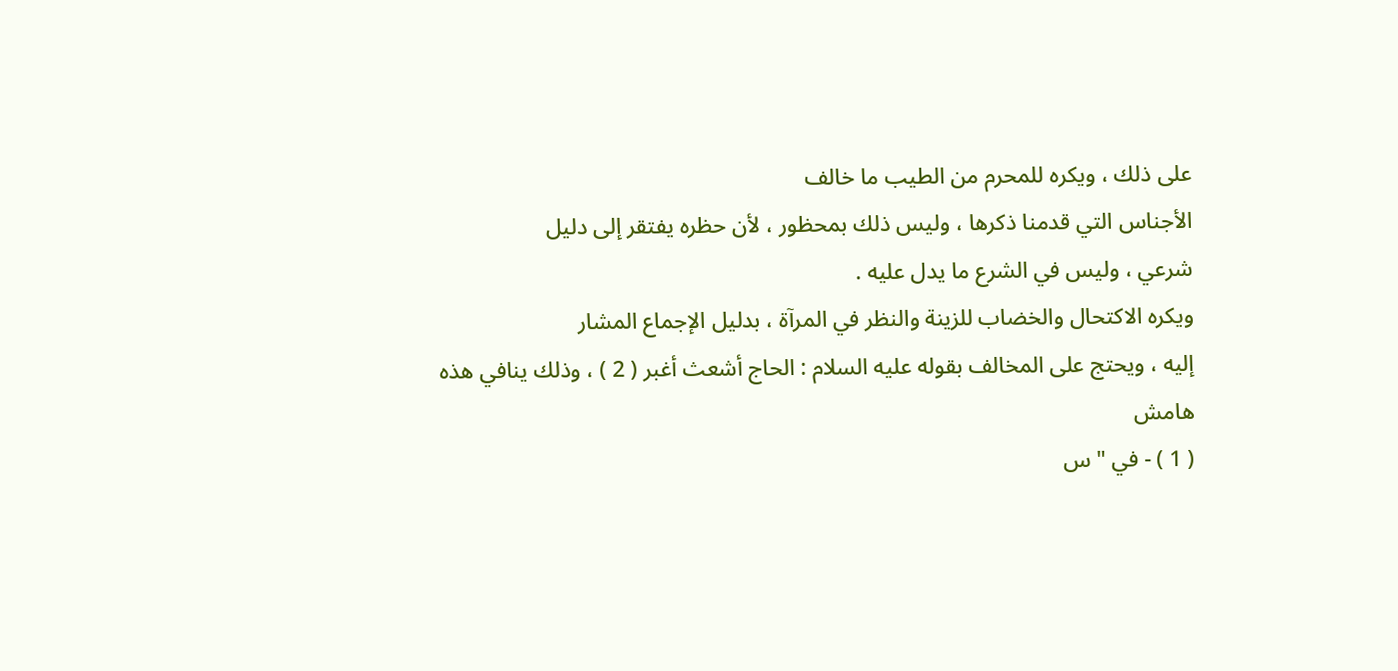على ذلك ، ويكره للمحرم من الطيب ما خالف
الأجناس التي قدمنا ذكرها ، وليس ذلك بمحظور ، لأن حظره يفتقر إلى دليل
شرعي ، وليس في الشرع ما يدل عليه .
ويكره الاكتحال والخضاب للزينة والنظر في المرآة ، بدليل الإجماع المشار
إليه ، ويحتج على المخالف بقوله عليه السلام : الحاج أشعث أغبر ( 2 ) ، وذلك ينافي هذه
هامش
( 1 ) - في " س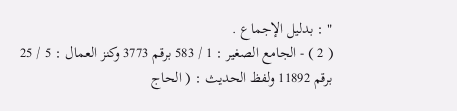" : بدليل الإجماع .
( 2 ) - الجامع الصغير : 1 / 583 برقم 3773 وكنز العمال : 5 / 25 برقم 11892 ولفظ الحديث : ( الحاج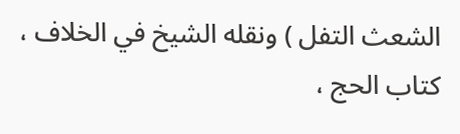الشعث التفل ) ونقله الشيخ في الخلاف ، كتاب الحج ،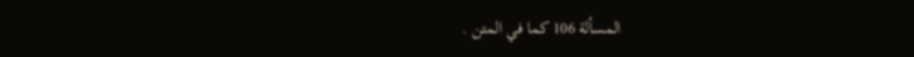المسألة 106 كما في المتن .